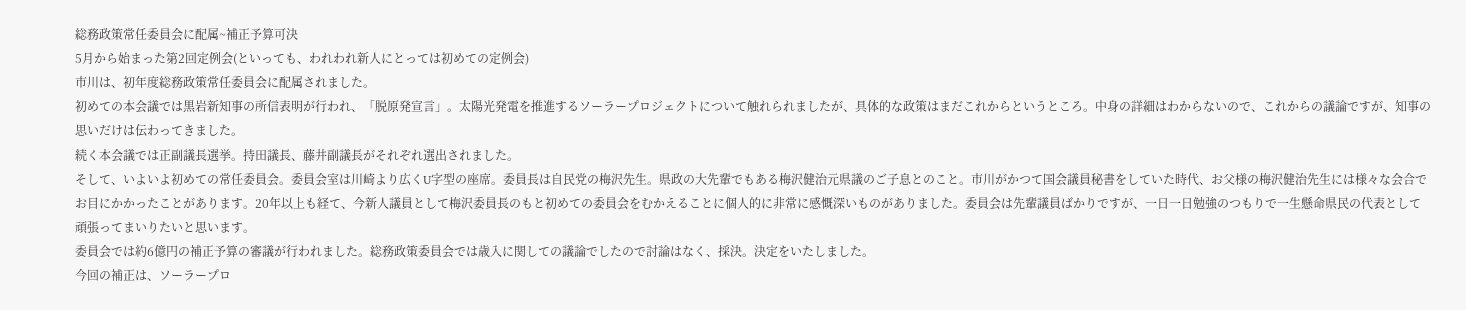総務政策常任委員会に配属~補正予算可決
5月から始まった第2回定例会(といっても、われわれ新人にとっては初めての定例会)
市川は、初年度総務政策常任委員会に配属されました。
初めての本会議では黒岩新知事の所信表明が行われ、「脱原発宣言」。太陽光発電を推進するソーラープロジェクトについて触れられましたが、具体的な政策はまだこれからというところ。中身の詳細はわからないので、これからの議論ですが、知事の思いだけは伝わってきました。
続く本会議では正副議長選挙。持田議長、藤井副議長がそれぞれ選出されました。
そして、いよいよ初めての常任委員会。委員会室は川崎より広くU字型の座席。委員長は自民党の梅沢先生。県政の大先輩でもある梅沢健治元県議のご子息とのこと。市川がかつて国会議員秘書をしていた時代、お父様の梅沢健治先生には様々な会合でお目にかかったことがあります。20年以上も経て、今新人議員として梅沢委員長のもと初めての委員会をむかえることに個人的に非常に感慨深いものがありました。委員会は先輩議員ばかりですが、一日一日勉強のつもりで一生懸命県民の代表として頑張ってまいりたいと思います。
委員会では約6億円の補正予算の審議が行われました。総務政策委員会では歳入に関しての議論でしたので討論はなく、採決。決定をいたしました。
今回の補正は、ソーラープロ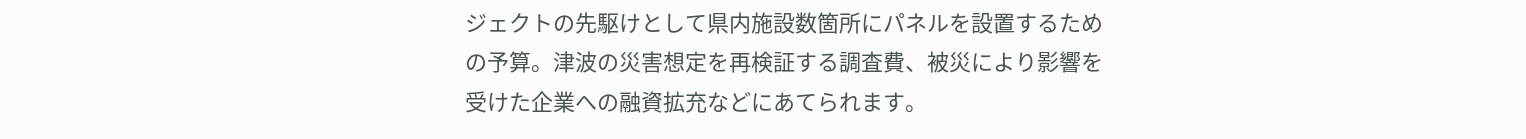ジェクトの先駆けとして県内施設数箇所にパネルを設置するための予算。津波の災害想定を再検証する調査費、被災により影響を受けた企業への融資拡充などにあてられます。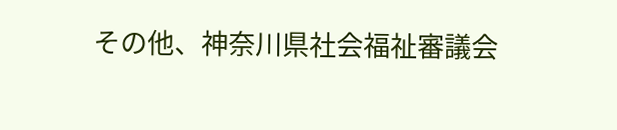その他、神奈川県社会福祉審議会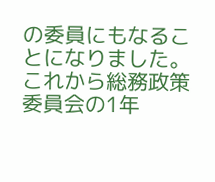の委員にもなることになりました。
これから総務政策委員会の1年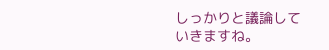しっかりと議論していきますね。